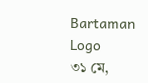Bartaman Logo
৩১ মে,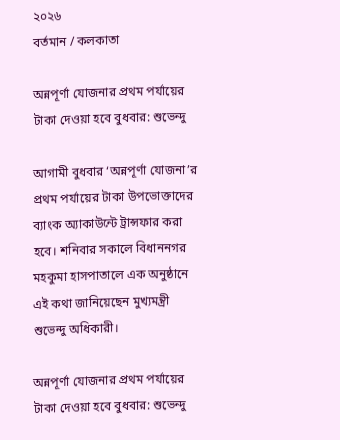২০২৬
বর্তমান / কলকাতা

অন্নপূর্ণা যোজনার প্রথম পর্যায়ের টাকা দেওয়া হবে বুধবার: শুভেন্দু

আগামী বুধবার ‘অন্নপূর্ণা যোজনা’র প্রথম পর্যায়ের টাকা উপভোক্তাদের ব্যাংক অ্যাকাউন্টে ট্রান্সফার করা হবে। শনিবার সকালে বিধাননগর মহকুমা হাসপাতালে এক অনুষ্ঠানে এই কথা জানিয়েছেন মুখ্যমন্ত্রী শুভেন্দু অধিকারী।

অন্নপূর্ণা যোজনার প্রথম পর্যায়ের  টাকা দেওয়া হবে বুধবার: শুভেন্দু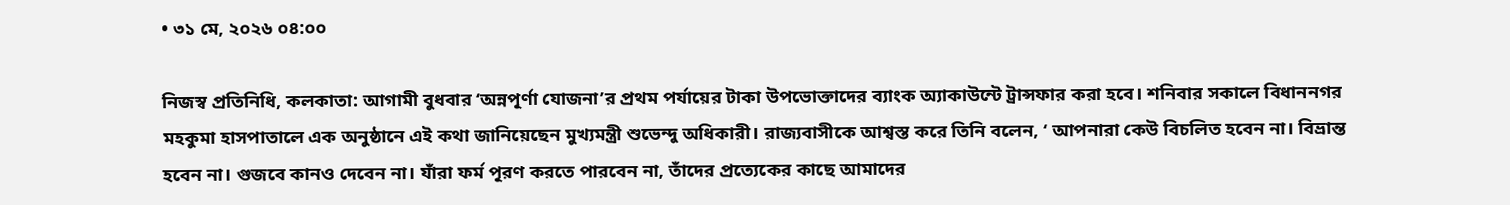• ৩১ মে, ২০২৬ ০৪:০০

নিজস্ব প্রতিনিধি, কলকাতা: আগামী বুধবার ‘অন্নপূর্ণা যোজনা’র প্রথম পর্যায়ের টাকা উপভোক্তাদের ব্যাংক অ্যাকাউন্টে ট্রান্সফার করা হবে। শনিবার সকালে বিধাননগর মহকুমা হাসপাতালে এক অনুষ্ঠানে এই কথা জানিয়েছেন মুখ্যমন্ত্রী শুভেন্দু অধিকারী। রাজ্যবাসীকে আশ্বস্ত করে তিনি বলেন, ‘ আপনারা কেউ বিচলিত হবেন না। বিভ্রান্ত হবেন না। গুজবে কানও দেবেন না। যাঁরা ফর্ম পূরণ করতে পারবেন না, তাঁদের প্রত্যেকের কাছে আমাদের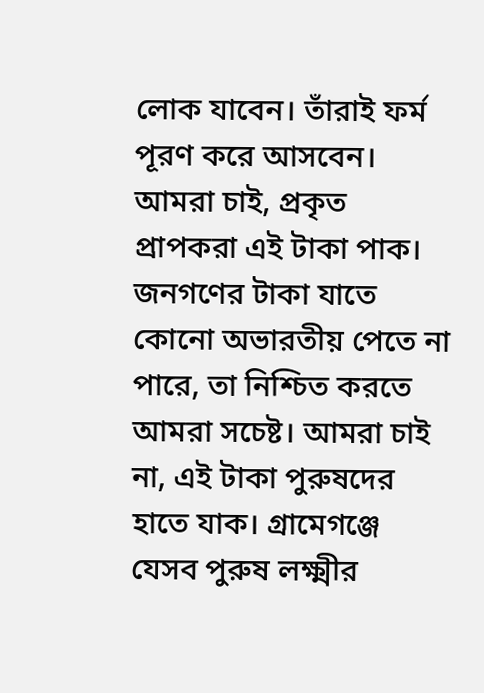লোক যাবেন। তাঁরাই ফর্ম পূরণ করে আসবেন। আমরা চাই, প্রকৃত প্রাপকরা এই টাকা পাক। জনগণের টাকা যাতে কোনো অভারতীয় পেতে না পারে, তা নিশ্চিত করতে আমরা সচেষ্ট। আমরা চাই না, এই টাকা পুরুষদের হাতে যাক। গ্রামেগঞ্জে যেসব পুরুষ লক্ষ্মীর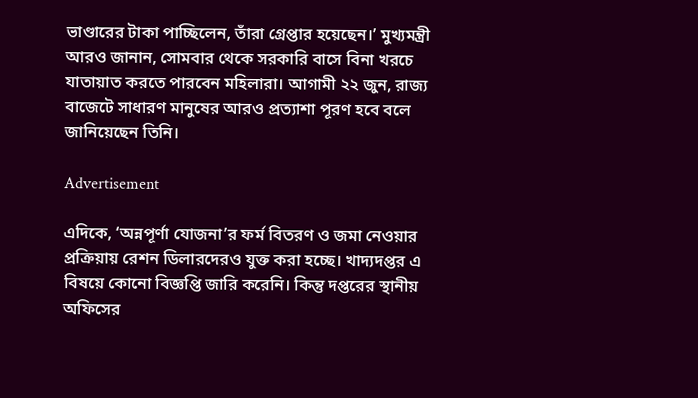ভাণ্ডারের টাকা পাচ্ছিলেন, তাঁরা গ্রেপ্তার হয়েছেন।’ মুখ্যমন্ত্রী আরও জানান, সোমবার থেকে সরকারি বাসে বিনা খরচে যাতায়াত করতে পারবেন মহিলারা। আগামী ২২ জুন, রাজ্য বাজেটে সাধারণ মানুষের আরও প্রত্যাশা পূরণ হবে বলে জানিয়েছেন তিনি।

Advertisement

এদিকে, ‘অন্নপূর্ণা যোজনা’র ফর্ম বিতরণ ও জমা নেওয়ার প্রক্রিয়ায় রেশন ডিলারদেরও যুক্ত করা হচ্ছে। খাদ্যদপ্তর এ বিষয়ে কোনো বিজ্ঞপ্তি জারি করেনি। কিন্তু দপ্তরের স্থানীয় অফিসের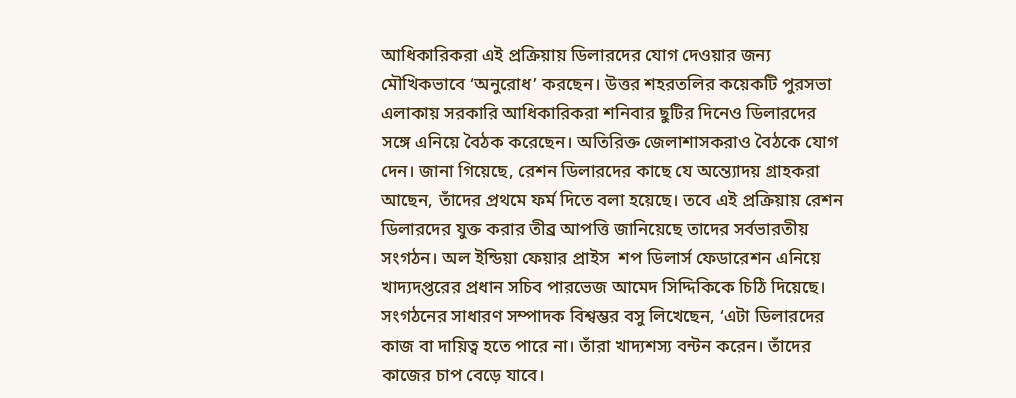আধিকারিকরা এই প্রক্রিয়ায় ডিলারদের যোগ দেওয়ার জন্য মৌখিকভাবে ‘অনুরোধ’ করছেন। উত্তর শহরতলির কয়েকটি পুরসভা এলাকায় সরকারি আধিকারিকরা শনিবার ছুটির দিনেও ডিলারদের সঙ্গে এনিয়ে বৈঠক করেছেন। অতিরিক্ত জেলাশাসকরাও বৈঠকে যোগ দেন। জানা গিয়েছে, রেশন ডিলারদের কাছে যে অন্ত্যোদয় গ্রাহকরা আছেন, তাঁদের প্রথমে ফর্ম দিতে বলা হয়েছে। তবে এই প্রক্রিয়ায় রেশন ডিলারদের যুক্ত করার তীব্র আপত্তি জানিয়েছে তাদের সর্বভারতীয় সংগঠন। অল ইন্ডিয়া ফেয়ার প্রাইস  শপ ডিলার্স ফেডারেশন এনিয়ে খাদ্যদপ্তরের প্রধান সচিব পারভেজ আমেদ সিদ্দিকিকে চিঠি দিয়েছে। সংগঠনের সাধারণ সম্পাদক বিশ্বম্ভর বসু লিখেছেন, ‘এটা ডিলারদের কাজ বা দায়িত্ব হতে পারে না। তাঁরা খাদ্যশস্য বন্টন করেন। তাঁদের কাজের চাপ বেড়ে যাবে।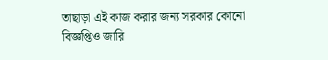তাছাড়া এই কাজ করার জন্য সরকার কোনো বিজ্ঞপ্তিও জারি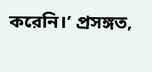করেনি।’ প্রসঙ্গত,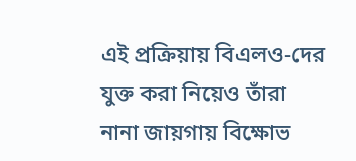এই প্রক্রিয়ায় বিএলও-দের যুক্ত করা নিয়েও তাঁরা নানা জায়গায় বিক্ষোভ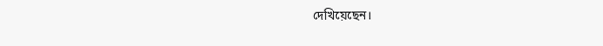দেখিয়েছেন।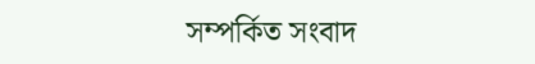সম্পর্কিত সংবাদ